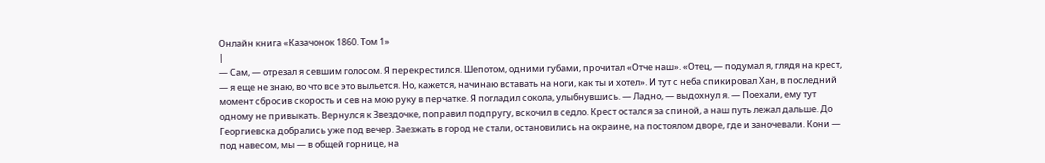Онлайн книга «Казачонок 1860. Том 1»
|
— Сам, — отрезал я севшим голосом. Я перекрестился. Шепотом, одними губами, прочитал «Отче наш». «Отец, — подумал я, глядя на крест, — я еще не знаю, во что все это выльется. Но, кажется, начинаю вставать на ноги, как ты и хотел». И тут с неба спикировал Хан, в последний момент сбросив скорость и сев на мою руку в перчатке. Я погладил сокола, улыбнувшись. — Ладно, — выдохнул я. — Поехали, ему тут одному не привыкать. Вернулся к Звездочке, поправил подпругу, вскочил в седло. Крест остался за спиной, а наш путь лежал дальше. До Георгиевска добрались уже под вечер. Заезжать в город не стали, остановились на окраине, на постоялом дворе, где и заночевали. Кони — под навесом, мы — в общей горнице, на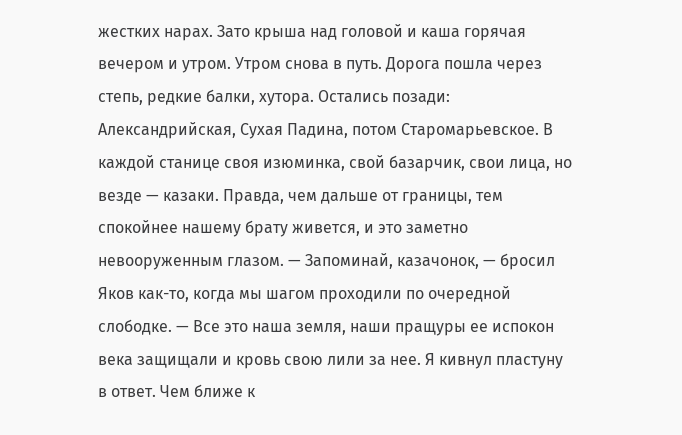жестких нарах. Зато крыша над головой и каша горячая вечером и утром. Утром снова в путь. Дорога пошла через степь, редкие балки, хутора. Остались позади: Александрийская, Сухая Падина, потом Старомарьевское. В каждой станице своя изюминка, свой базарчик, свои лица, но везде — казаки. Правда, чем дальше от границы, тем спокойнее нашему брату живется, и это заметно невооруженным глазом. — Запоминай, казачонок, — бросил Яков как-то, когда мы шагом проходили по очередной слободке. — Все это наша земля, наши пращуры ее испокон века защищали и кровь свою лили за нее. Я кивнул пластуну в ответ. Чем ближе к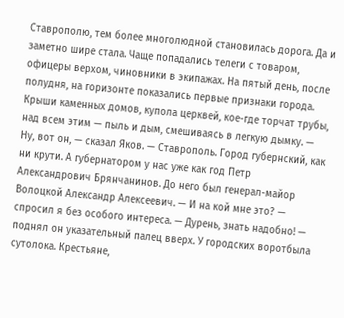Ставрополю, тем более многолюдной становилась дорога. Да и заметно шире стала. Чаще попадались телеги с товаром, офицеры верхом, чиновники в экипажах. На пятый день, после полудня, на горизонте показались первые признаки города. Крыши каменных домов, купола церквей, кое-где торчат трубы, над всем этим — пыль и дым, смешиваясь в легкую дымку. — Ну, вот он, — сказал Яков. — Ставрополь. Город губернский, как ни крути. А губернатором у нас уже как год Петр Александрович Брянчанинов. До него был генерал-майор Волоцкой Александр Алексеевич. — И на кой мне это? — спросил я без особого интереса. — Дурень, знать надобно! — поднял он указательный палец вверх. У городских воротбыла сутолока. Крестьяне,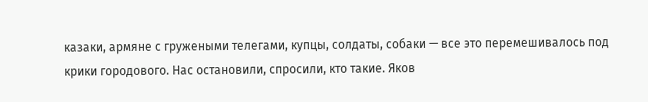казаки, армяне с гружеными телегами, купцы, солдаты, собаки — все это перемешивалось под крики городового. Нас остановили, спросили, кто такие. Яков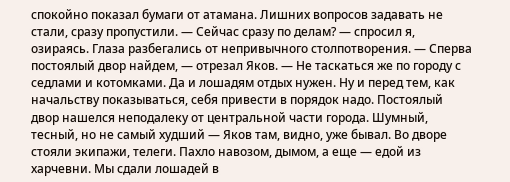спокойно показал бумаги от атамана. Лишних вопросов задавать не стали, сразу пропустили. — Сейчас сразу по делам? — спросил я, озираясь. Глаза разбегались от непривычного столпотворения. — Сперва постоялый двор найдем, — отрезал Яков. — Не таскаться же по городу с седлами и котомками. Да и лошадям отдых нужен. Ну и перед тем, как начальству показываться, себя привести в порядок надо. Постоялый двор нашелся неподалеку от центральной части города. Шумный, тесный, но не самый худший — Яков там, видно, уже бывал. Во дворе стояли экипажи, телеги. Пахло навозом, дымом, а еще — едой из харчевни. Мы сдали лошадей в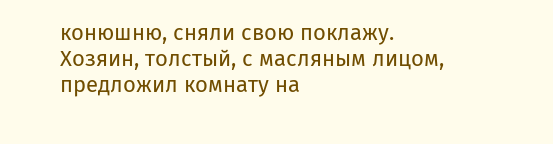конюшню, сняли свою поклажу. Хозяин, толстый, с масляным лицом, предложил комнату на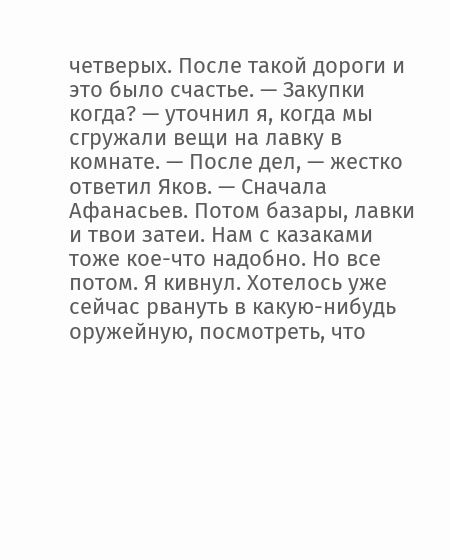четверых. После такой дороги и это было счастье. — Закупки когда? — уточнил я, когда мы сгружали вещи на лавку в комнате. — После дел, — жестко ответил Яков. — Сначала Афанасьев. Потом базары, лавки и твои затеи. Нам с казаками тоже кое-что надобно. Но все потом. Я кивнул. Хотелось уже сейчас рвануть в какую-нибудь оружейную, посмотреть, что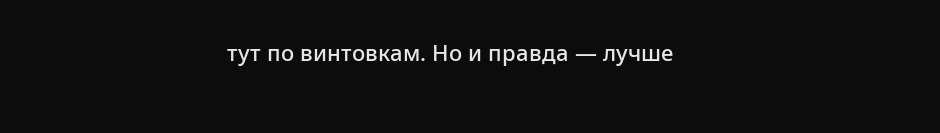тут по винтовкам. Но и правда — лучше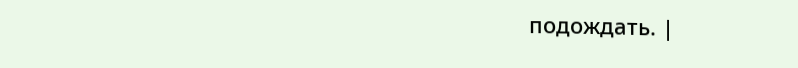подождать. |